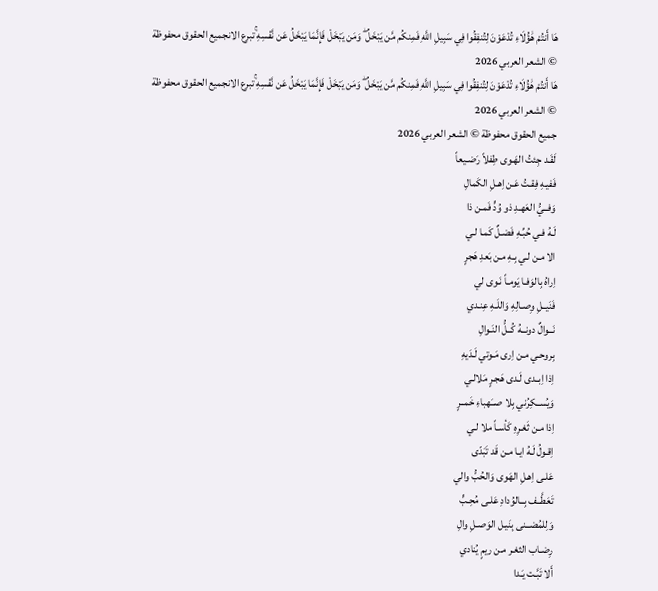هَا أَنتُمْ هَٰؤُلَاءِ تُدْعَوْنَ لِتُنفِقُوا فِي سَبِيلِ اللَّهِ فَمِنكُم مَّن يَبْخَلُ ۖ وَمَن يَبْخَلْ فَإِنَّمَا يَبْخَلُ عَن نَّفْسِهِ ۚتبرع الانجميع الحقوق محفوظة © الشعر العربي 2026
هَا أَنتُمْ هَٰؤُلَاءِ تُدْعَوْنَ لِتُنفِقُوا فِي سَبِيلِ اللَّهِ فَمِنكُم مَّن يَبْخَلُ ۖ وَمَن يَبْخَلْ فَإِنَّمَا يَبْخَلُ عَن نَّفْسِهِ ۚتبرع الانجميع الحقوق محفوظة © الشعر العربي 2026
جميع الحقوق محفوظة © الشعر العربي 2026
لَقَـد جِئتُ الهَـوى طِفلاً رَضـيعاً
فَفيـهِ فِقـتُ عَـن اِهـلِ الكَمالِ
وَفــيُّ العَهـدِ ذو وُدٍّ فَمـن ذا
لَـهُ فـي حُبِّـهِ فَضـلٌ كَمـا لـي
الا مـن لـي بِـهِ مـن بَعدِ هَجرٍ
اِراهُ بِالوَفـا يَومـاً نَـوى لي
فَنَيــلِ وِصـالِهِ وَاللَـهِ عِنـدي
نَــوالٌ دونــهُ كُــلُّ النَـوالِ
بِروحـي مـن اِرى مَـوتي لَـدَيهِ
اِذا اِبــدى لَـدى هَجـرٍ مَلالـي
وَيُســكِرُني بِلا صــَهباءِ خَمــرٍ
اِذا مـن ثَغـرِهِ كَأسـاً ملا لـي
اِقـولُ لَـهُ ايـا مـن قَد تَبَدّى
عَلـى اِهـلِ الهَوى وَالحُبُّ والي
تَعَطَّــف بِــالوُدادِ عَلـى مُحِـبٍّ
وَلِلمُضــنى بِنَيـل الوَصـلِ والِ
رِضـاب الثغـر مـن ريمٍ يُنادي
أَلا تَبَّـت يَـدا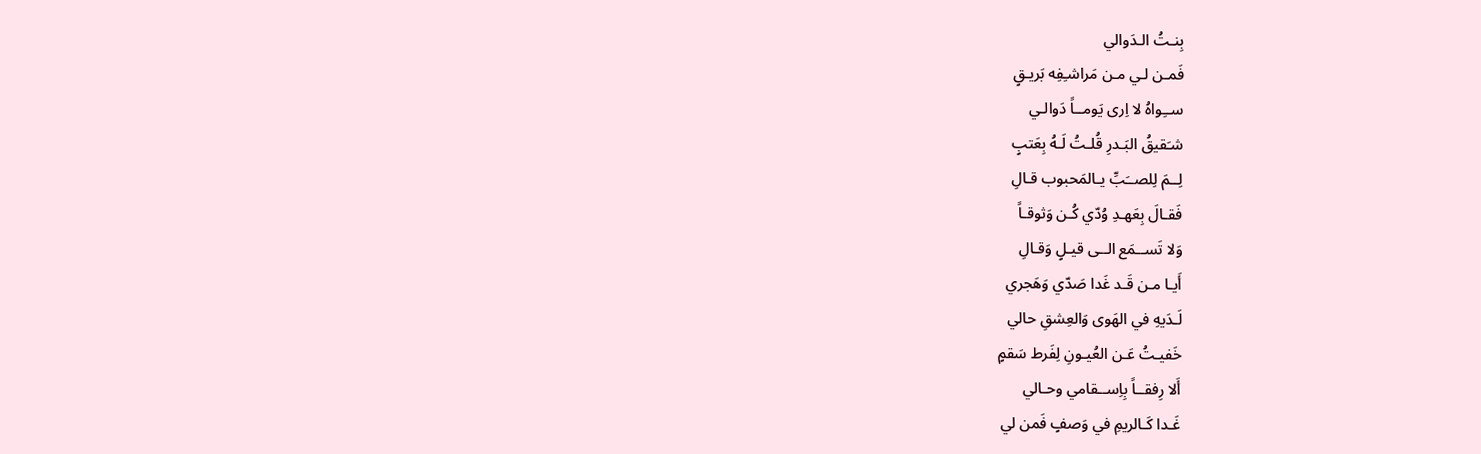بِنـتُ الـدَوالي
فَمـن لـي مـن مَراشـِفِه بَريـقٍ
ســِواهُ لا اِرى يَومــاً دَوالـي
شـَقيقُ البَـدرِ قُلـتُ لَـهُ بِعَتبٍ
لِــمَ لِلصــَبِّ يـالمَحبوب قـالِ
فَقـالَ بِعَهـدِ وُدّي كُـن وَثوقـاً
وَلا تَســمَع الــى قيـلٍ وَقـالِ
أَيـا مـن قَـد غَدا صَدّي وَهَجري
لَـدَيهِ في الهَوى وَالعِشقِ حالي
خَفيـتُ عَـن العُيـونِ لِفَرط سَقمٍ
أَلا رِفقــاً بِاِســقامي وحـالي
غَـدا كَـالريمِ في وَصفٍ فَمن لي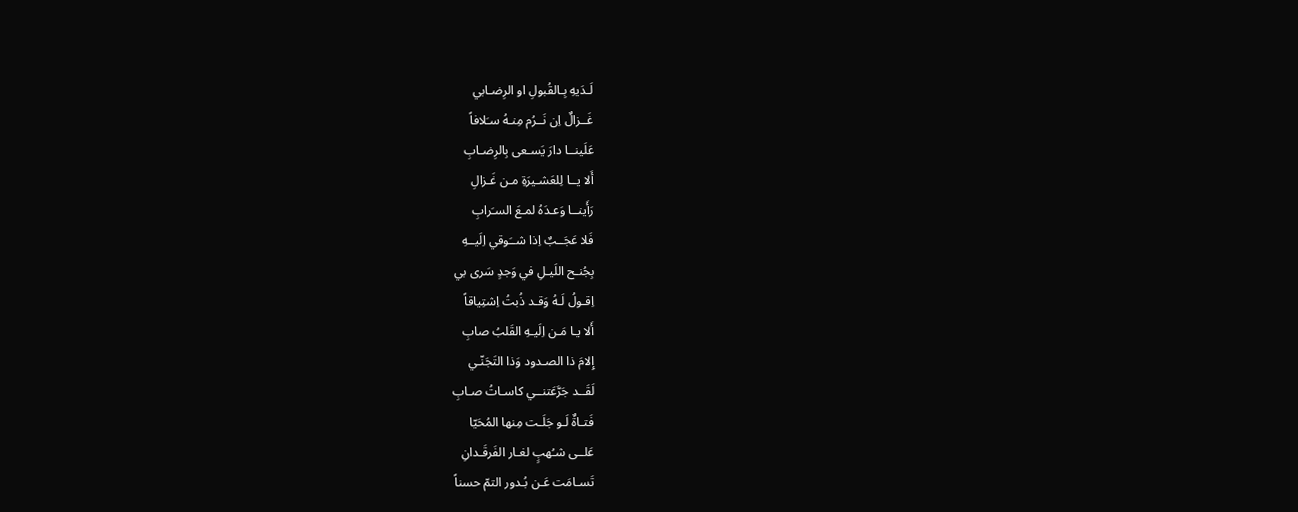لَـدَيهِ بِـالقُبولِ او الرِضـابي
غَــزالٌ اِن نَــرُم مِنـهُ سـَلافاً
عَلَينــا دارَ يَسـعى بِالرِضـابِ
أَلا يــا لِلعَشـيرَةِ مـن غَـزالِ
رَأَينــا وَعـدَهُ لمـعَ السـَرابِ
فَلا عَجَــبٌ اِذا شــَوقي اِلَيــهِ
بِجُنـح اللَيـلِ في وَجدٍ سَرى بي
اِقـولُ لَـهُ وَقـد ذُبتُ اِشتِياقاً
أَلا يـا مَـن اِلَيـهِ القَلبُ صابِ
إِلامَ ذا الصـدود وَذا التَجَنّـي
لَقَــد جَرَّعَتنــي كاسـاتُ صـابِ
فَتـاةٌ لَـو جَلَـت مِنها المُحَيّا
عَلــى شـُهبٍ لغـار الفَرقَـدانِ
تَسـامَت عَـن بُـدور التمّ حسناً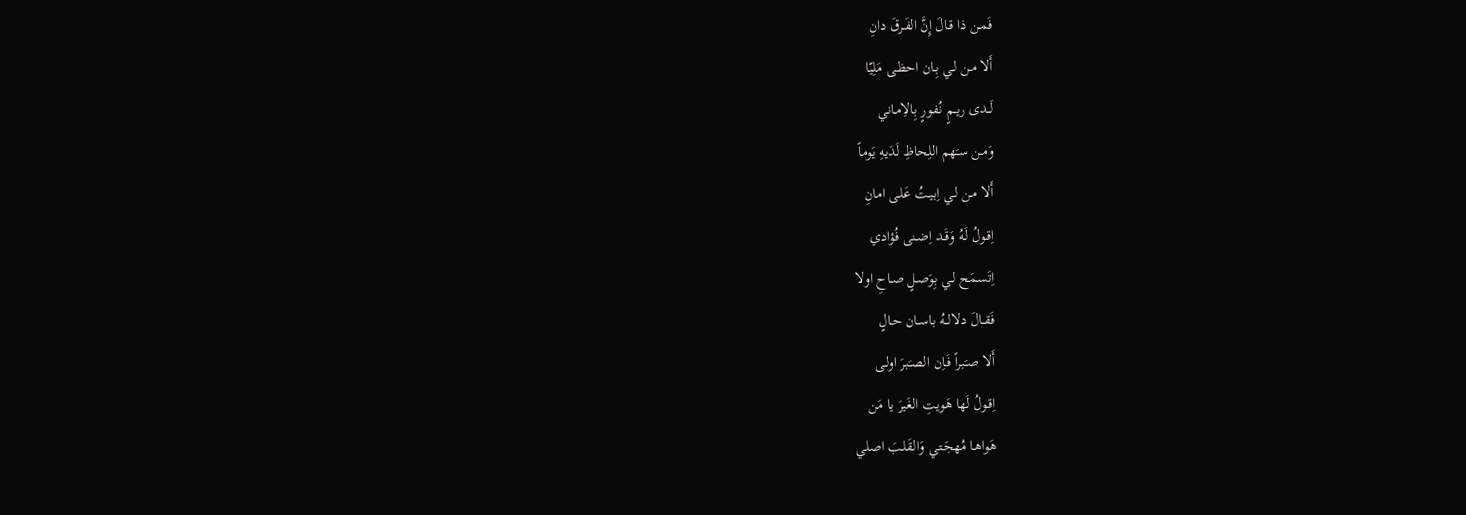فَمـن ذا قـالَ إِنَّ الفَـرقَ دانِ
أَلا مـن لـي بِـان احظـى مَلِيّا
لَــدى ريــمٍ نُفـورٍ بِالاِمـاني
وَمـن سـَهم اللِحاظِ لَدَيهِ يَوماً
أَلا مـن لـي اِبيـتُ عَلـى امانِ
اِقـولُ لَـهُ وَقَـد اِضـنى فُؤادي
اِتَسـمَح لـي بِوَصـلٍ صـاحِ اولا
فَقــالَ دلالــهُ باســان حـالٍ
أَلا صـَبراً فَـاِن الصـَبرَ اولـى
اِقـولُ لَها هَويتِ الغَيرَ يا مَن
هَواهـا مُهجَـتي وَالقَلـبَ اصلي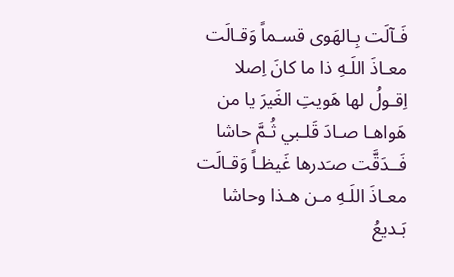فَـآلَت بِـالهَوى قسـماً وَقـالَت
معـاذَ اللَـهِ ذا ما كانَ اِصلا
اِقـولُ لها هَويتِ الغَيرَ يا من
هَواهـا صـادَ قَلـبي ثُـمَّ حاشا
فَــدَقَّت صـَدرها غَيظـاً وَقـالَت
معـاذَ اللَـهِ مـن هـذا وحاشا
بَـديعُ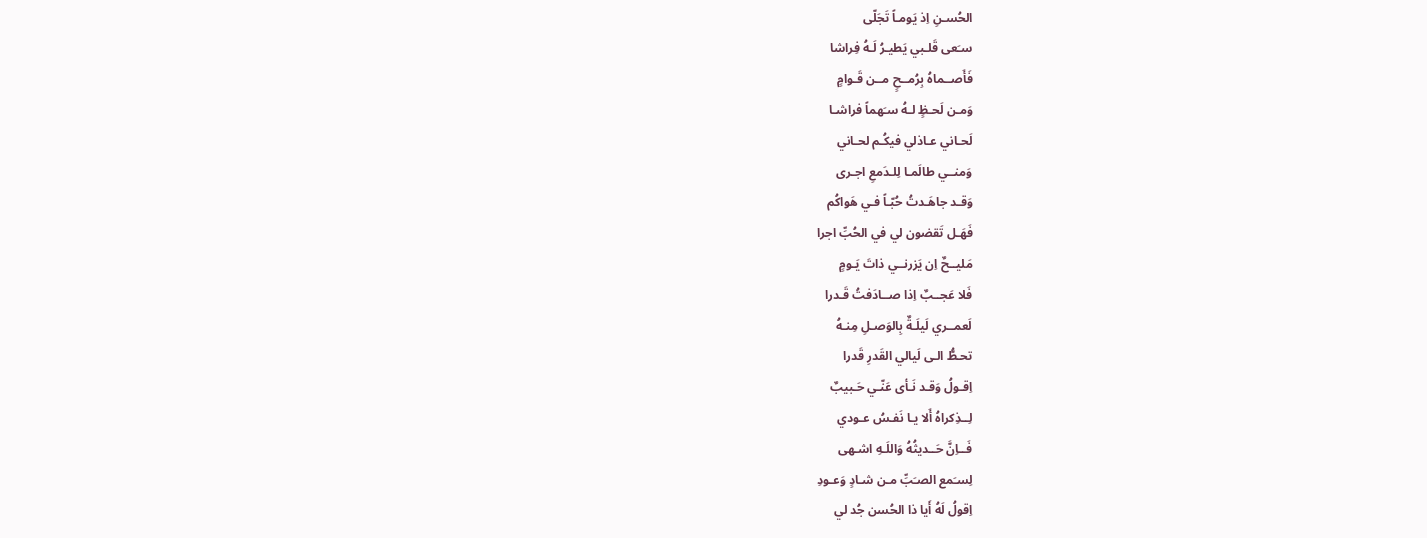الحُسـنِ اِذ يَومـاً تَجَلّى
سـَعى قَلـبي يَطيـرُ لَـهُ فِراشا
فَأَصــماهُ بِرُمــحٍ مــن قَـوامٍ
وَمـن لَحـظٍ لـهُ سـَهماً فراشـا
لَحـاني عـاذلي فيكُـم لحـاني
وَمنــي طالَمـا لِلـدَمعِ اجـرى
وَقـد جاهَـدتُ حُبّـاً فـي هَواكُم
فَهَـل تَقضون لي في الحُبِّ اجرا
مَليــحٌ اِن يَزرنــي ذاتَ يَـومٍ
فَلا عَجــبٌ اِذا صــادَفتُ قَـدرا
لَعمــري لَيلَـةٌ بِالوَصـلِ مِنـهُ
تحـطُّ الـى لَيالي القَدرِ قَدرا
اِقـولُ وَقـد نَـأى عَنّـي حَـبيبٌ
لِــذِكراهُ أَلا يـا نَفـسُ عـودي
فَــاِنَّ حَــديثُهُ وَاللَـهِ اشـهى
لِسـَمع الصـَبِّ مـن شـادٍ وَعـودِ
اِقولُ لَهُ أَيا ذا الحُسن جُد لي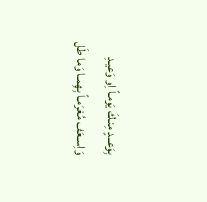بِوَعــدٍ مِنـكَ يَومـاً اِو وَعيـدِ
وَاِسـعَف مُغرَمـاً بِهِمـا وَما طَل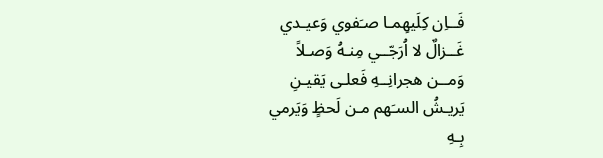فَــاِن كِلَيهِمـا صـَفوي وَعيـدي
غَــزالٌ لا اُرَجّــي مِنـهُ وَصـلاً
وَمــن هجرانِــهِ فَعلـى يَقيـنِ
يَريـشُ السـَهم مـن لَحظٍ وَيَرمي
بِـهِ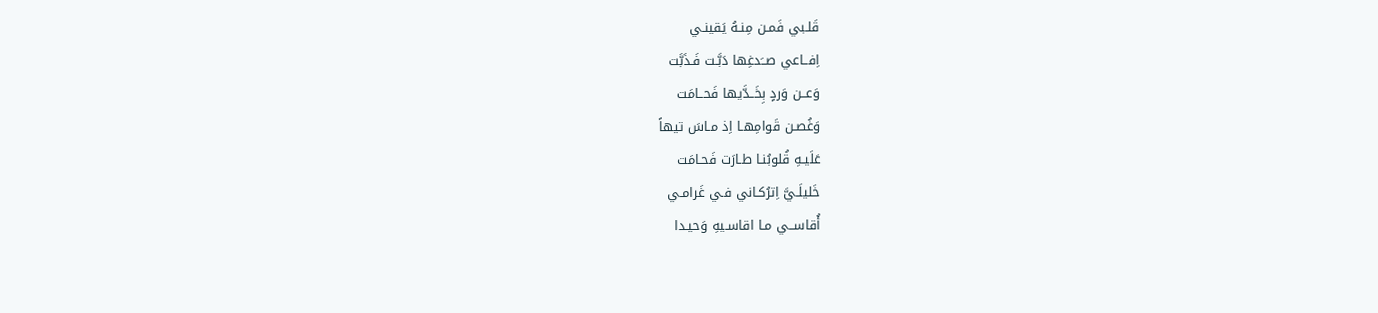قَلـبي فَمـن مِنـهُ يَقينـي
اِفــاعي صــَدغِها دَبَّـت فَـذَبَّت
وَعــن وَردٍ بِخَــدَّيها فَحــامَت
وَغُصـن قَوامِهـا اِذ مـاسَ تيهاً
عَلَيـهِ قُلوبُنـا طـارَت فَحـامَت
خَليلَـيَّ اِترُكـاني فـي غَرامـي
أُقاســي مـا اقاسـيهِ وَحيـدا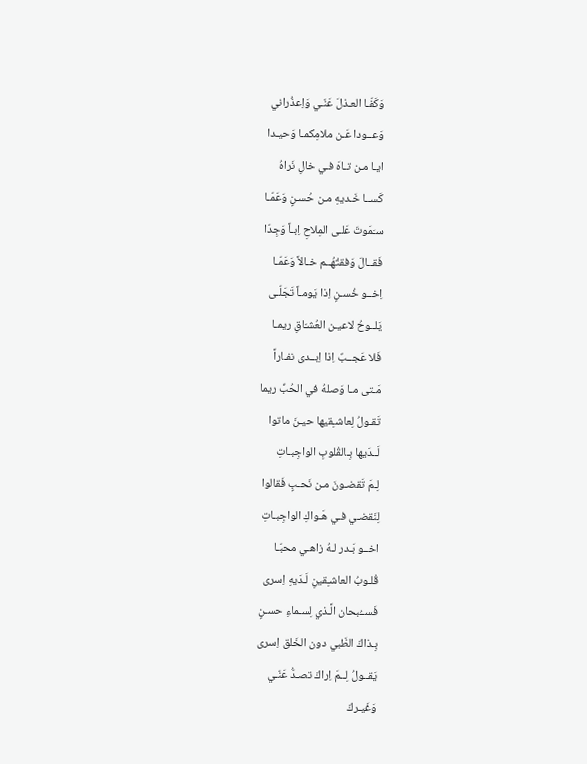وَكَفّـا العـذلَ عَنّـي وَاِعذُراني
وَعــودا عَـن ملامِكمـا وَحيـدا
ايـا مـن تـاهَ فـي خالِ نَراهُ
كَســا خَـديهِ مـن حُسـنٍ وَعَمّـا
سـَمَوتَ عَلـى المِلاحِ اِبـاً وَجِدّا
فَقــالَ وَفقتُهُــم خـالاً وَعَمّـا
اِخــو خُسـنٍ اِذا يَومـاً تَجَلّـى
يَلــوحُ لاعيـن العُشـّاقِ ريمـا
فَلا عَجــبٌ اِذا اِبــدى نفـاراً
مَـتى مـا وَصلهُ في الحُبِّ ريما
تَقـولُ لِعاشـِقيها حيـنَ ماتوا
لَــدَيها بِـالقُلوبِ الواجِبـاتِ
لِـمَ تَقضـونَ مـن نَحـبٍ فَقالوا
لِنَقضـي فـي هَـواكِ الواجِبـاتِ
اخــو بَـدر لـهُ زاهـي محبّـا
قُلـوبُ العاشـِقينِ لَـدَيهِ اِسرى
فَســُبحان الَّـذي لِسـماءِ حسـنٍ
بِـذاكَ الظَبي دون الخَلق اِسرى
يَقــولُ لِــمَ اِراكَ تصـدُّ عَنّـي
وَغَيـركَ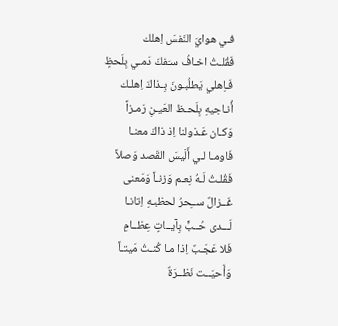فـي هوايَ النَفسَ اِهلك
فَقُلـتُ اخـافُ سـَفكَ دَمـي بِلَحظٍ
فَـاِهلي يَطلُبـونَ بِـذاكَ اِهلـك
أُنـاجيهِ بِلَحـظ العَيـنِ رَمـزاً
وَكـان عَـذولنا اِذ ذاكَ معنـا
فَاومـا لـي أَلَيسَ القَصد وَصلاً
فَقُلـتُ لَـهُ نِعـم وَزنـاً وَمَعنى
غَــزالٌ ســِحرُ لحظبـهِ اِتانـا
لَـــدى حُــبٍّ بِآيــاتٍ عِظــامِ
فَلا عَجَـبٌ اِذا مـا كُنـتُ مَيتـاً
وَأَحيَــت نَظــرَةٌ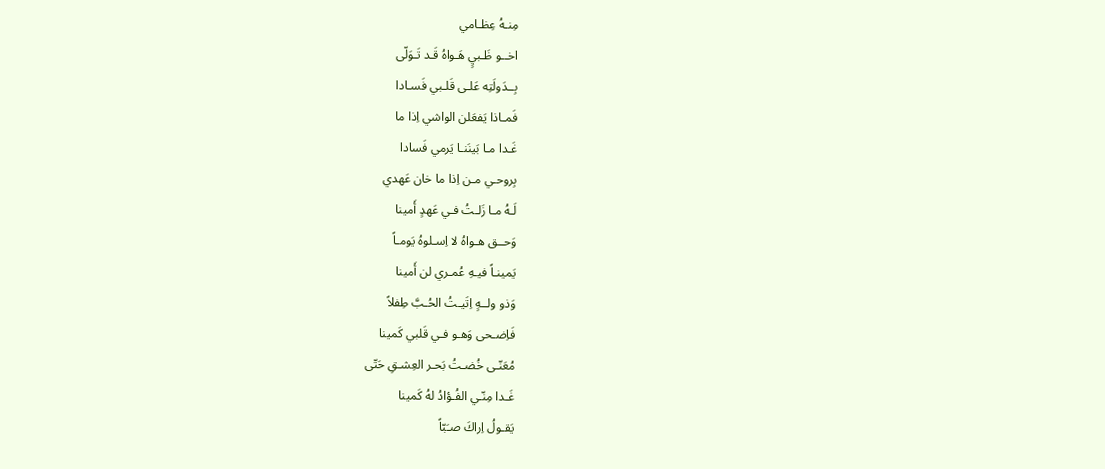مِنـهُ عِظـامي
اخــو ظَـبيٍ هَـواهُ قَـد تَـوَلّى
بِــدَولَتِه عَلـى قَلـبي فَسـادا
فَمـاذا يَفعَلن الواشي اِذا ما
غَـدا مـا بَينَنـا يَرمي فَسادا
بِروحـي مـن اِذا ما خان عَهدي
لَـهُ مـا زَلـتُ فـي عَهدٍ أَمينا
وَحــق هـواهُ لا اِسـلوهُ يَومـاً
يَمينـاً فيـهِ عُمـري لن أَمينا
وَذو ولــهٍ اِتَيـتُ الحُـبَّ طِفلاً
فَاِضـحى وَهـو فـي قَلبي كَمينا
مُعَنّـى خُضـتُ بَحـر العِشـقِ حَتّى
غَـدا مِنّـي الفُـؤادُ لهُ كَمينا
يَقـولُ اِراكَ صـَبّاً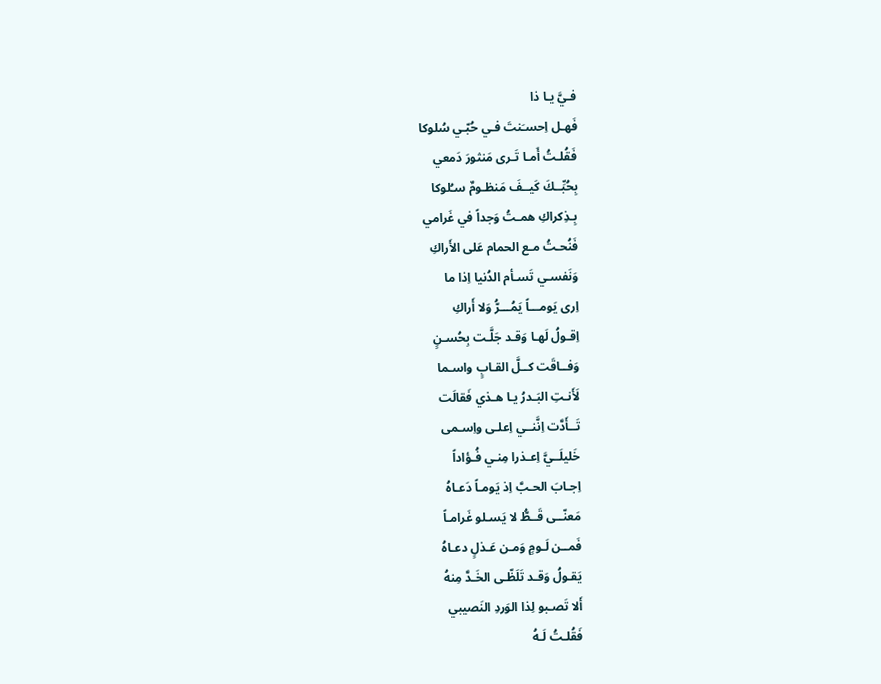فـيَّ يـا ذا
فَهـل اِحسـَنتَ فـي حُبّـي سُلوكا
فَقُلـتُ أَمـا تَـرى مَنثورَ دَمعي
بِحُبِّــكَ كَيــفَ مَنظـومٌ سـُلوكا
بِـذِكراكِ همـتُ وَجداً في غَرامي
فَنُحـتُ مـع الحمام عَلى الأَراكِ
وَنَفسـي تَسـأم الدُنيا اِذا ما
اِرى يَومـــاً يَمُـــرُّ وَلا أَراكِ
اِقـولُ لَهـا وَقـد جَلَّـت بِحُسـنٍ
وَفــاقَت كــلَّ القـابٍ واسـما
لَأَنـتِ البَـدرُ يـا هـذي فَقالَت
تَــأَدَّت اِنَّنــي اِعلـى واِسـمى
خَليلَــيَّ اِعـذرا مِنـي فُـؤاداً
اِجـابَ الحـبَّ اِذ يَومـاً دَعـاهُ
مَعنّــى قَــطُّ لا يَسـلو غَرامـاً
فَمــن لَـومٍ وَمـن عَـذلٍ دعـاهُ
يَقـولُ وَقـد تَلَظّـى الخَـدَّ مِنهُ
أَلا تَصـبو لِذا الوَردِ النَصيبي
فَقُلـتُ لَـهُ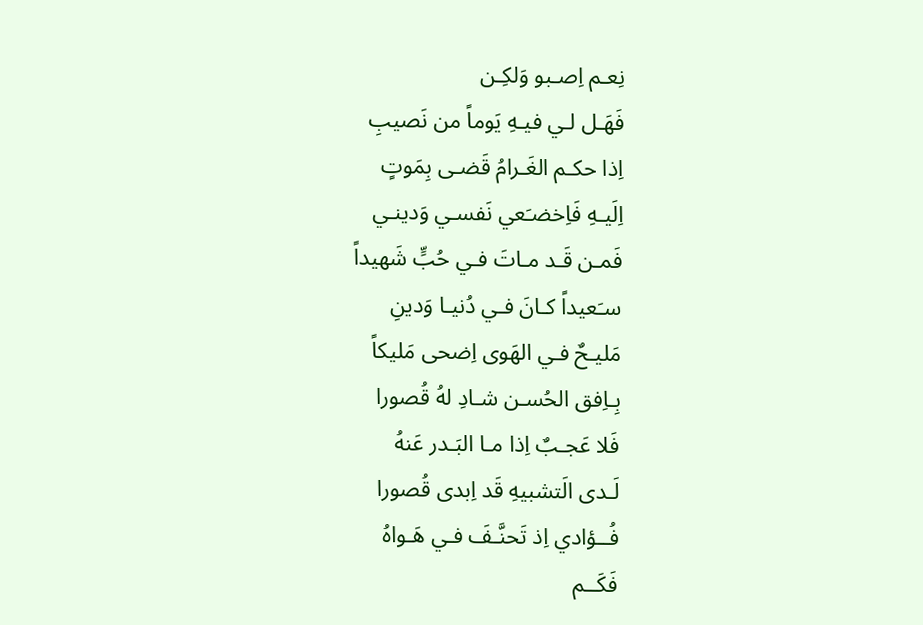نِعـم اِصـبو وَلكِـن
فَهَـل لـي فيـهِ يَوماً من نَصيبِ
اِذا حكـم الغَـرامُ قَضـى بِمَوتٍ
اِلَيـهِ فَاِخضـَعي نَفسـي وَدينـي
فَمـن قَـد مـاتَ فـي حُبٍّ شَهيداً
سـَعيداً كـانَ فـي دُنيـا وَدينِ
مَليـحٌ فـي الهَوى اِضحى مَليكاً
بِـاِفق الحُسـن شـادِ لهُ قُصورا
فَلا عَجـبٌ اِذا مـا البَـدر عَنهُ
لَـدى الَتشبيهِ قَد اِبدى قُصورا
فُــؤادي اِذ تَحنَّـفَ فـي هَـواهُ
فَكَــم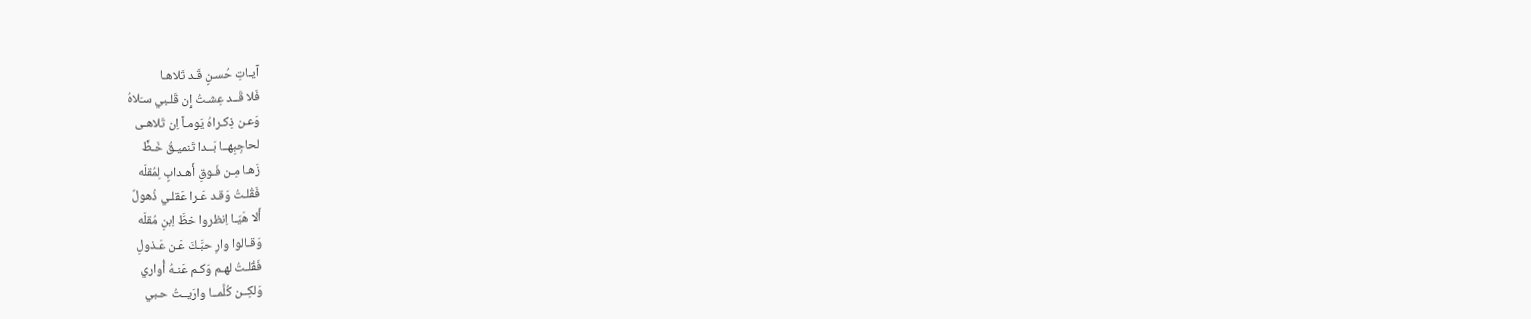آيـاتِ حُسـنٍ قَـد تَلاهـا
فَلا قَــد عِشـتُ إِن قَلـبي سـَلاهُ
وَعـن ذِكـراهُ يَومـاً اِن تَلاهـى
لحاجِبِهــا بَــدا تَنميـقُ خَـطٍّ
زَهـا مِـن فَـوقِ أَهـدابٍ لِمُقلَه
فَقُلـتُ وَقـد عَـرا عَقلـي ذُهولٌ
أَلا هَيّـا اِنظروا خطَّ اِبنِ مُقلَه
وَقـالوا وارِ حبَّـكَ عَـن عَـذولِ
فَقُلـتُ لهـم وَكـم عَنـهُ أُواري
وَلكِــن كُلَّمــا وارَيــتُ حـبي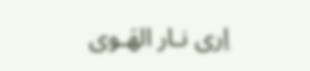اِرى نـار الهَـوى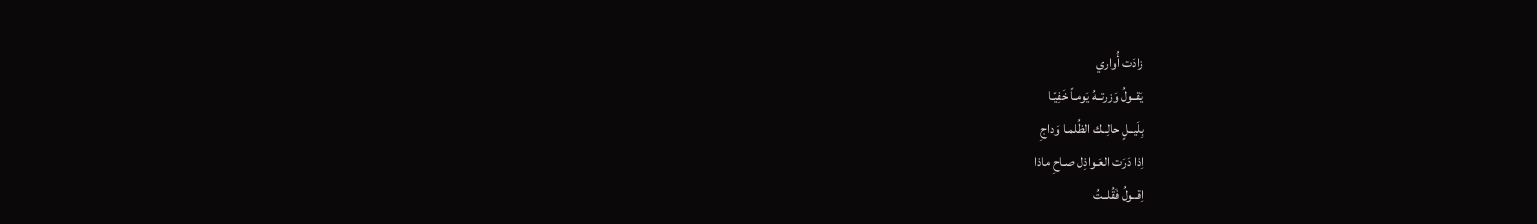زادَت أُواري
يَقــولُ وَزرتــهُ يَومـاً خَفِيّـا
بِلَيــلٍ حالِــك الظُلمـا وَداجِ
اِذا دَرَت العَـواذِل صـاحِ ماذا
اِقــولُ فَقُلــتُ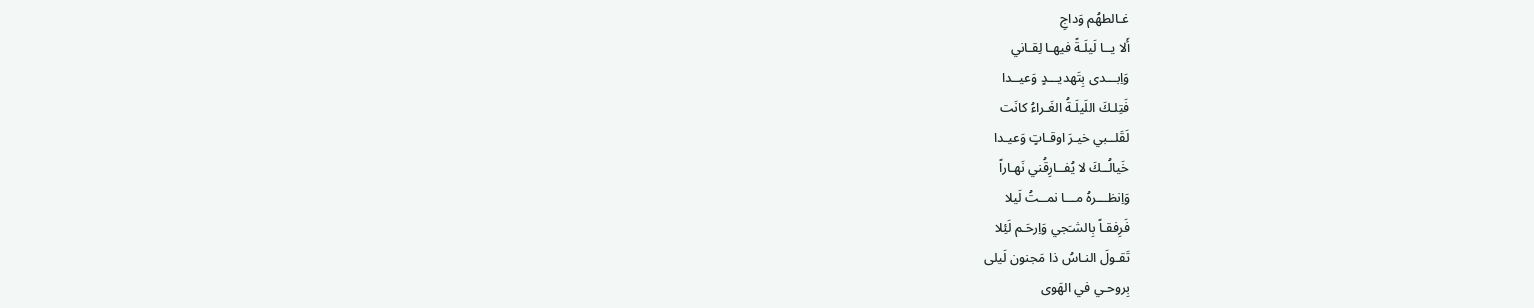غـالطهُم وَداجِ
أَلا يــا لَيلَـةً فيهـا لِقـاني
وَاِبـــدى بِتَهديـــدٍ وَعيــدا
فَتِلـكَ اللَيلَـةُ الغَـراءُ كانَت
لَقَلــبي خيـرَ اوقـاتٍ وَعيـدا
خَيالُــكَ لا يُفــارِقُني نَهـاراً
وَاِنظـــرهُ مـــا نمــتُ لَيلا
فَرِفقـاً بِالشـَجي وَاِرحَـم لَئِلا
تَقـولَ النـاسُ ذا مَجنون لَيلى
بِروحـي في الهَوى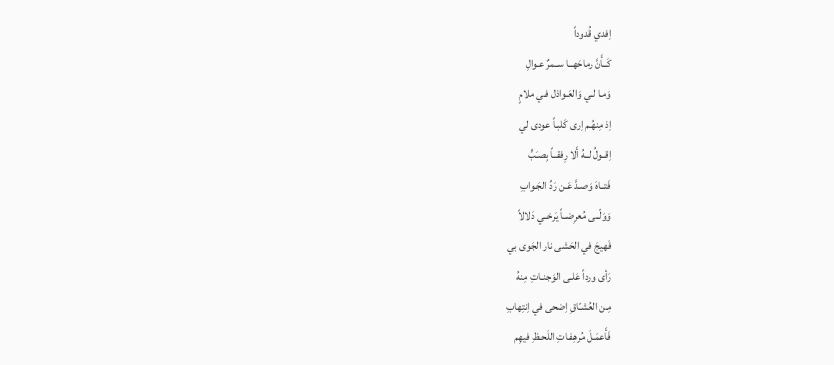اِفدي قُدوداً
كَــأَنَّ رماحَهــا ســمرٌ عـوالِ
وَمـا لـي وَالعَـواذل فـي ملامٍ
اِذ مِنهُـم اِرى كَلبـاً عودى لي
اِقــولُ لــهُ أَلا رِفقــاً بِصـَبٍّ
فَتــاهَ وَصـدَّ عَـن رَدِّ الجَـوابِ
وَوَلّــى مُعرِضــاً يَرخــي دَلالاً
فَهيجَ في الحَشى نار الجَوى بي
رَأى ورداً عَلـى الوَجنـاتِ مِنهُ
مِـن العُشـّاقِ اِضحى في اِنتِهابِ
فَأَعمَـلَ مُرهِفـاتِ اللَحـظِ فيهِم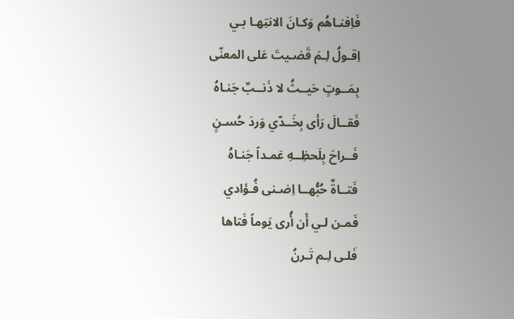فَاِفنـاهُم وَكـانَ الانتِهـا بـي
اِقـولُ لِـمَ قَضـيتَ عَلى المعنّى
بِمَــوتٍ حَيــثُ لا ذَنــبٌ جَنـاهُ
فَقــالَ رَأى بِخَــدّي وَردَ حُسـنٍ
فَــراحَ بِلَحظِــهِ عَمـداً جَنـاهُ
فَتــاةٌ حُبُّهــا اِضـنى فُـؤادي
فَمـن لـي أَن أُرى يَوماً فَتاها
فَلـى لِـم تَـرنُ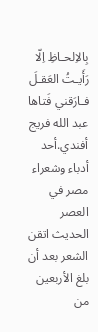بِالاِلحـاظِ اِلّا
رَأَيـتُ العَقـلَ فـارَقني فَتاها
عبد الله فريج أفندي.أحد أدباء وشعراء مصر في العصر الحديث اتقن الشعر بعد أن بلغ الأربعين من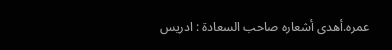عمره.أهدى أشعاره صاحب السعادة : ادريس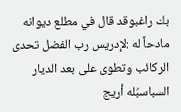بك راغبوقد قال في مطلع ديوانه مادحاً له :لإدريس رب الفضل تحدى الركائب وتطوى على بعد الديار السباسبُله أريج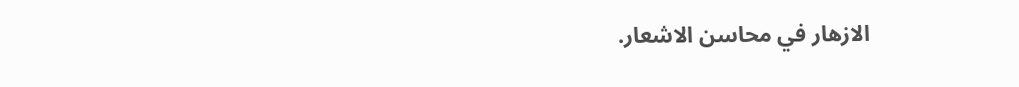الازهار في محاسن الاشعار.